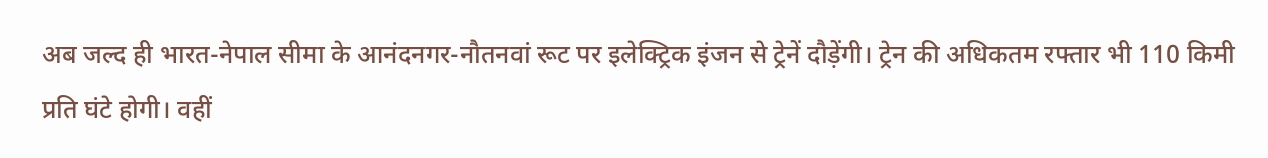अब जल्द ही भारत-नेपाल सीमा के आनंदनगर-नौतनवां रूट पर इलेक्ट्रिक इंजन से ट्रेनें दौड़ेंगी। ट्रेन की अधिकतम रफ्तार भी 110 किमी प्रति घंटे होगी। वहीं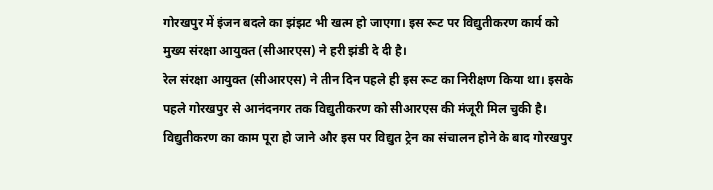गोरखपुर में इंजन बदले का झंझट भी खत्म हो जाएगा। इस रूट पर विद्युतीकरण कार्य को मुख्य संरक्षा आयुक्त (सीआरएस) ने हरी झंडी दे दी है।
रेल संरक्षा आयुक्त (सीआरएस) ने तीन दिन पहले ही इस रूट का निरीक्षण किया था। इसके पहले गोरखपुर से आनंदनगर तक विद्युतीकरण को सीआरएस की मंजूरी मिल चुकी है। विद्युतीकरण का काम पूरा हो जाने और इस पर विद्युत ट्रेन का संचालन होने के बाद गोरखपुर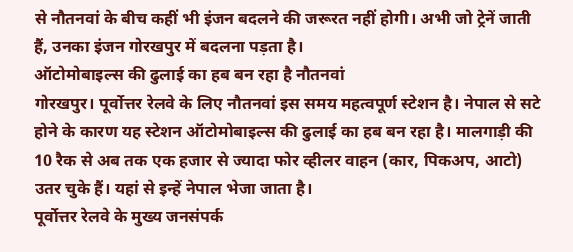से नौतनवां के बीच कहीं भी इंजन बदलने की जरूरत नहीं होगी। अभी जो ट्रेनें जाती हैं, उनका इंजन गोरखपुर में बदलना पड़ता है।
ऑटोमोबाइल्स की ढुलाई का हब बन रहा है नौतनवां
गोरखपुर। पूर्वोत्तर रेलवे के लिए नौतनवां इस समय महत्वपूर्ण स्टेशन है। नेपाल से सटे होने के कारण यह स्टेशन ऑटोमोबाइल्स की ढुलाई का हब बन रहा है। मालगाड़ी की 10 रैक से अब तक एक हजार से ज्यादा फोर व्हीलर वाहन (कार, पिकअप, आटो) उतर चुके हैं। यहां से इन्हें नेपाल भेजा जाता है।
पूर्वोत्तर रेलवे के मुख्य जनसंपर्क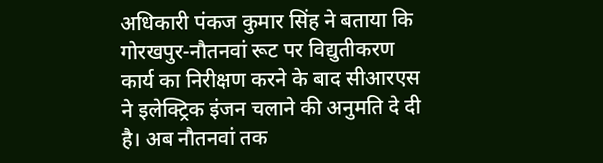अधिकारी पंकज कुमार सिंह ने बताया कि गोरखपुर-नौतनवां रूट पर विद्युतीकरण कार्य का निरीक्षण करने के बाद सीआरएस ने इलेक्ट्रिक इंजन चलाने की अनुमति दे दी है। अब नौतनवां तक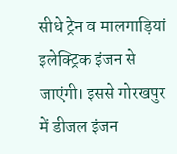सीधे ट्रेन व मालगाड़ियां इलेक्ट्रिक इंजन से जाएंगी। इससे गोरखपुर में डीजल इंजन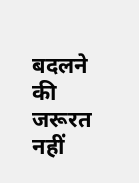बदलने की जरूरत नहीं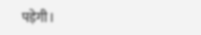पड़ेगी।